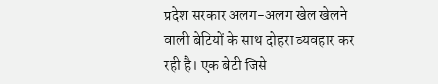प्रदेश सरकार अलग-अलग खेल खेलने वाली बेटियों के साथ दोहरा व्यवहार कर रही है। एक बेटी जिसे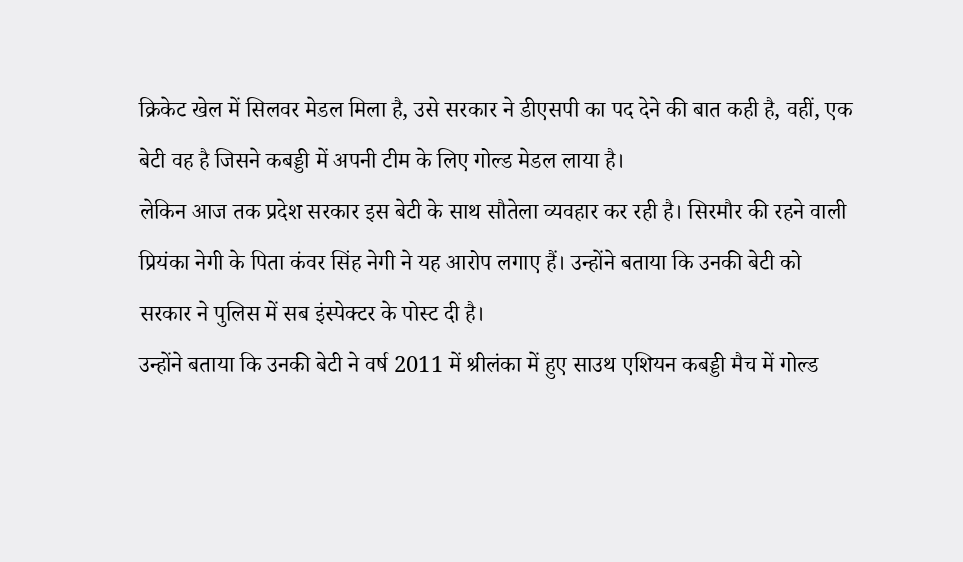क्रिकेट खेल में सिलवर मेडल मिला है, उसे सरकार ने डीएसपी का पद देने की बात कही है, वहीं, एक बेटी वह है जिसने कबड्डी में अपनी टीम के लिए गोल्ड मेडल लाया है।
लेकिन आज तक प्रदेश सरकार इस बेटी के साथ सौतेला व्यवहार कर रही है। सिरमौर की रहने वाली प्रियंका नेगी के पिता कंवर सिंह नेगी ने यह आरोप लगाए हैं। उन्होंने बताया कि उनकी बेटी को सरकार ने पुलिस में सब इंस्पेक्टर के पोस्ट दी है।
उन्होंने बताया कि उनकी बेटी ने वर्ष 2011 में श्रीलंका में हुए साउथ एशियन कबड्डी मैच में गोल्ड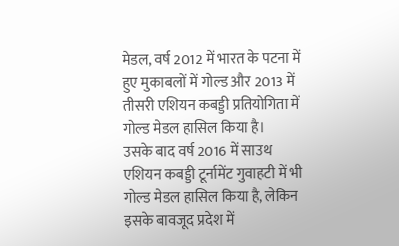मेडल, वर्ष 2012 में भारत के पटना में हुए मुकाबलों में गोल्ड और 2013 में तीसरी एशियन कबड्डी प्रतियोगिता में गोल्ड मेडल हासिल किया है।
उसके बाद वर्ष 2016 में साउथ एशियन कबड्डी टूर्नामेंट गुवाहटी में भी गोल्ड मेडल हासिल किया है, लेकिन इसके बावजूद प्रदेश में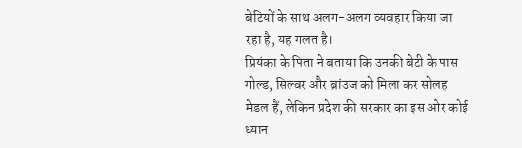बेटियों के साथ अलग-अलग व्यवहार किया जा रहा है, यह गलत है।
प्रियंका के पिता ने बताया कि उनकी बेटी के पास गोल्ड, सिल्वर और ब्रांउज को मिला कर सोलह मेडल हैं, लेकिन प्रदेश की सरकार का इस ओर कोई ध्यान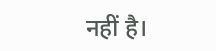नहीं है।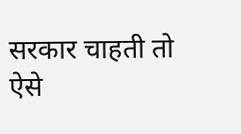सरकार चाहती तो ऐसे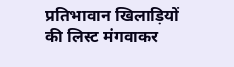प्रतिभावान खिलाड़ियों की लिस्ट मंगवाकर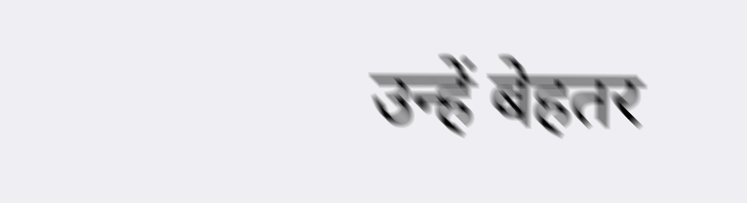उन्हें बेहतर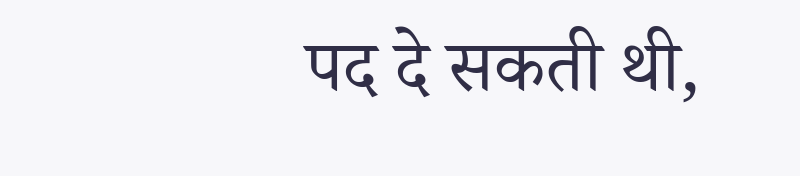पद दे सकती थी,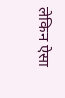लेकिन ऐसा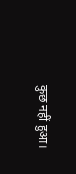कुछ नहीं हुआ।